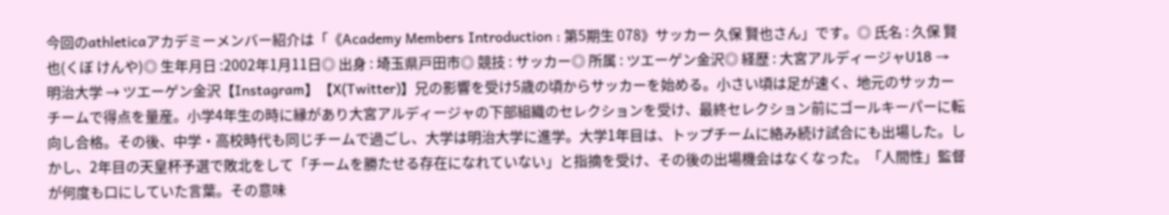今回のathleticaアカデミーメンバー紹介は「《Academy Members Introduction : 第5期生 078》サッカー 久保 賢也さん」です。◎ 氏名 : 久保 賢也(くぼ けんや)◎ 生年月日 :2002年1月11日◎ 出身 : 埼玉県戸田市◎ 競技 : サッカー◎ 所属 : ツエーゲン金沢◎ 経歴 : 大宮アルディージャU18 → 明治大学 → ツエーゲン金沢【Instagram】【X(Twitter)】兄の影響を受け5歳の頃からサッカーを始める。小さい頃は足が速く、地元のサッカーチームで得点を量産。小学4年生の時に縁があり大宮アルディージャの下部組織のセレクションを受け、最終セレクション前にゴールキーパーに転向し合格。その後、中学・高校時代も同じチームで過ごし、大学は明治大学に進学。大学1年目は、トップチームに絡み続け試合にも出場した。しかし、2年目の天皇杯予選で敗北をして「チームを勝たせる存在になれていない」と指摘を受け、その後の出場機会はなくなった。「人間性」監督が何度も口にしていた言葉。その意味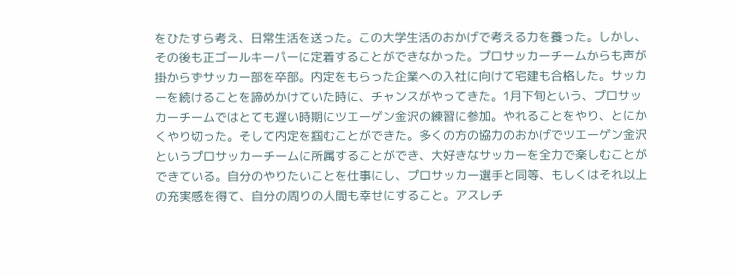をひたすら考え、日常生活を送った。この大学生活のおかげで考える力を養った。しかし、その後も正ゴールキーパーに定着することができなかった。プロサッカーチームからも声が掛からずサッカー部を卒部。内定をもらった企業への入社に向けて宅建も合格した。サッカーを続けることを諦めかけていた時に、チャンスがやってきた。1月下旬という、プロサッカーチームではとても遅い時期にツエーゲン金沢の練習に参加。やれることをやり、とにかくやり切った。そして内定を掴むことができた。多くの方の協力のおかげでツエーゲン金沢というプロサッカーチームに所属することができ、大好きなサッカーを全力で楽しむことができている。自分のやりたいことを仕事にし、プロサッカー選手と同等、もしくはそれ以上の充実感を得て、自分の周りの人間も幸せにすること。アスレチ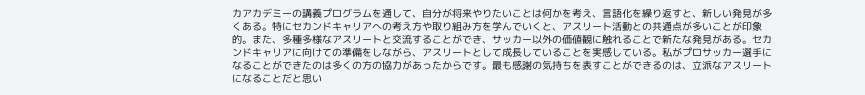カアカデミーの講義プログラムを通して、自分が将来やりたいことは何かを考え、言語化を繰り返すと、新しい発見が多くある。特にセカンドキャリアへの考え方や取り組み方を学んでいくと、アスリート活動との共通点が多いことが印象的。また、多種多様なアスリートと交流することができ、サッカー以外の価値観に触れることで新たな発見がある。セカンドキャリアに向けての準備をしながら、アスリートとして成長していることを実感している。私がプロサッカー選手になることができたのは多くの方の協力があったからです。最も感謝の気持ちを表すことができるのは、立派なアスリートになることだと思い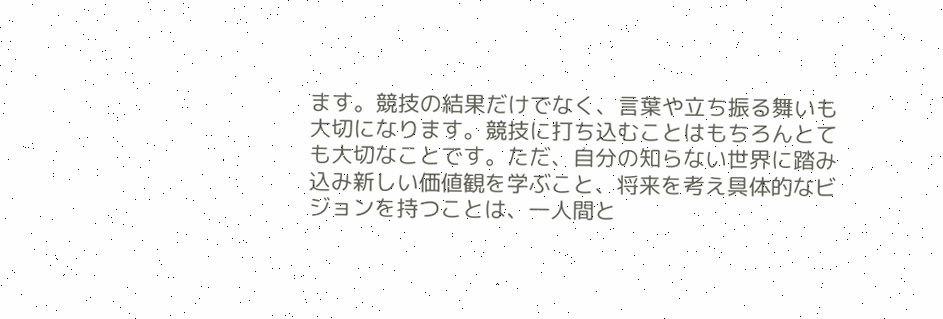ます。競技の結果だけでなく、言葉や立ち振る舞いも大切になります。競技に打ち込むことはもちろんとても大切なことです。ただ、自分の知らない世界に踏み込み新しい価値観を学ぶこと、将来を考え具体的なビジョンを持つことは、一人間と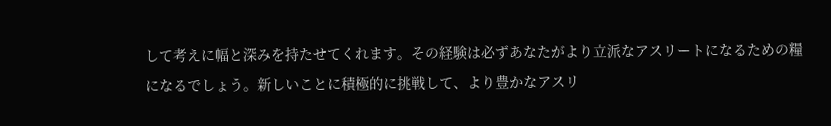して考えに幅と深みを持たせてくれます。その経験は必ずあなたがより立派なアスリートになるための糧になるでしょう。新しいことに積極的に挑戦して、より豊かなアスリ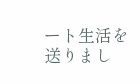ート生活を送りまし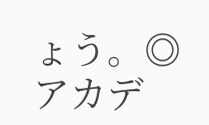ょう。◎ アカデ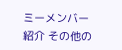ミーメンバー紹介 その他の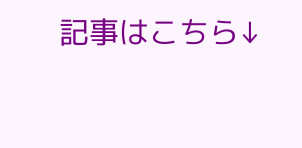記事はこちら↓